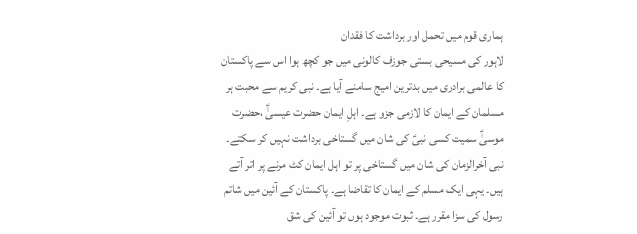ہماری قوم میں تحمل اور برداشت کا فقدان
لاہور کی مسیحی بستی جوزف کالونی میں جو کچھ ہوا اس سے پاکستان کا عالمی برادری میں بدترین امیج سامنے آیا ہے۔ نبی کریم سے محبت ہر مسلمان کے ایمان کا لازمی جزو ہے۔ اہلِ ایمان حضرت عیسیٰؑ ،حضرت موسیٰؑ سمیت کسی نبیؑ کی شان میں گستاخی برداشت نہیں کر سکتے۔ نبی آخرالزمان کی شان میں گستاخی پر تو اہل ایمان کٹ مرنے پر اتر آتے ہیں۔ یہی ایک مسلم کے ایمان کا تقاضا ہے۔ پاکستان کے آئین میں شاتم رسول کی سزا مقرر ہے۔ ثبوت موجود ہوں تو آئین کی شق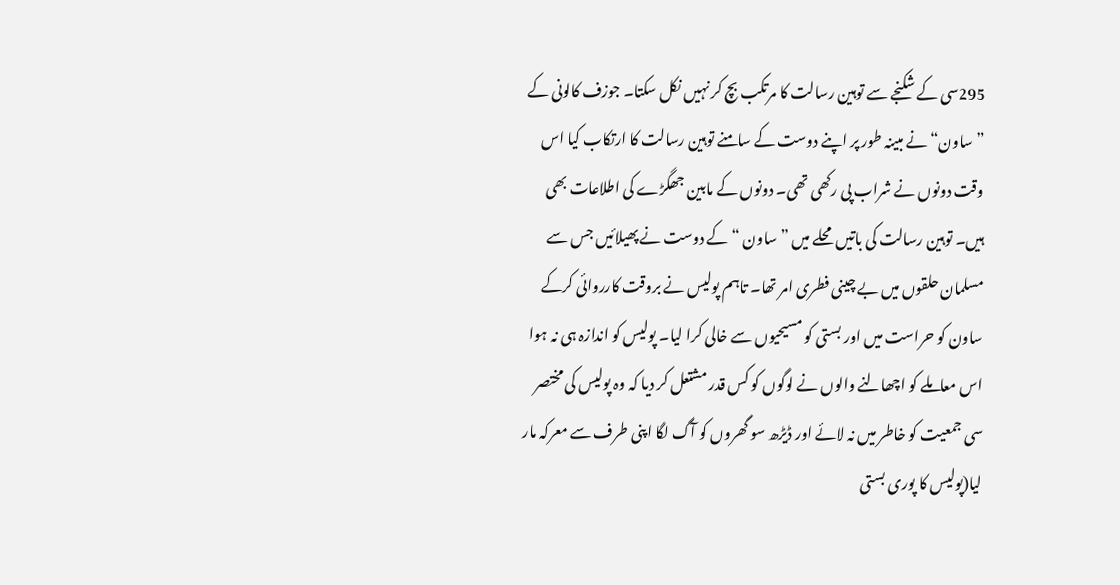295سی کے شکنجے سے توہین رسالت کا مرتکب بچ کر نہیں نکل سکتا۔ جوزف کالونی کے ”ساون“ نے مبینہ طور پر اپنے دوست کے سامنے توہین رسالت کا ارتکاب کیا اس وقت دونوں نے شراب پی رکھی تھی۔ دونوں کے مابین جھگڑے کی اطلاعات بھی ہیں۔ توہین رسالت کی باتیں محلے میں ”ساون “کے دوست نے پھیلائیں جس سے مسلمان حلقوں میں بے چینی فطری امر تھا۔ تاہم پولیس نے بروقت کارروائی کرکے ساون کو حراست میں اور بستی کو مسیحیوں سے خالی کرا لیا۔ پولیس کو اندازہ ہی نہ ہوا اس معاملے کو اچھالنے والوں نے لوگوں کو کس قدر مشتعل کر دیا کہ وہ پولیس کی مختصر سی جمعیت کو خاطر میں نہ لائے اور ڈیڑھ سو گھروں کو آگ لگا اپنی طرف سے معرکہ مار لیا(پولیس کا پوری بستی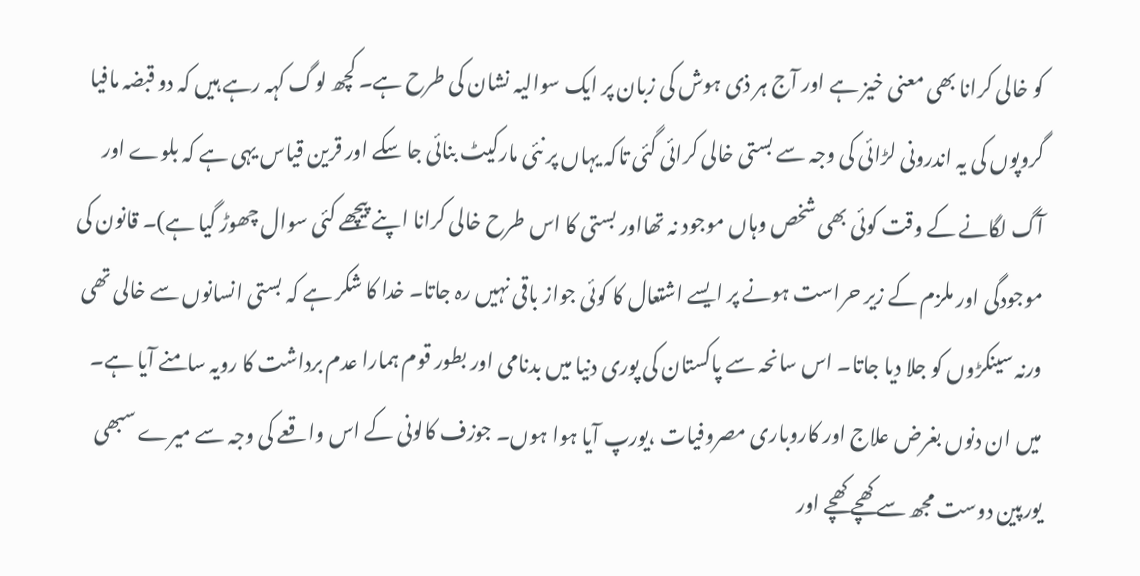کو خالی کرانا بھی معنی خیز ہے اور آج ہر ذی ہوش کی زبان پر ایک سوالیہ نشان کی طرح ہے۔ کچھ لوگ کہہ رہے ہیں کہ دو قبضہ مافیا گروپوں کی یہ اندرونی لڑائی کی وجہ سے بستی خالی کرائی گئی تاکہ یہاں پر نئی مارکیٹ بنائی جا سکے اور قرین قیاس یہی ہے کہ بلوے اور آگ لگانے کے وقت کوئی بھی شخص وہاں موجود نہ تھااور بستی کا اس طرح خالی کرانا اپنے پیچھے کئی سوال چھوڑ گیا ہے)۔ قانون کی موجودگی اور ملزم کے زیر حراست ہونے پر ایسے اشتعال کا کوئی جواز باقی نہیں رہ جاتا۔ خدا کا شکر ہے کہ بستی انسانوں سے خالی تھی ورنہ سینکڑوں کو جلا دیا جاتا۔ اس سانحہ سے پاکستان کی پوری دنیا میں بدنامی اور بطور قوم ہمارا عدم برداشت کا رویہ سامنے آیا ہے۔ میں ان دنوں بغرض علاج اور کاروباری مصروفیات ،یورپ آیا ہوا ہوں۔ جوزف کالونی کے اس واقعے کی وجہ سے میرے سبھی یورپین دوست مجھ سے کھچے کھچے اور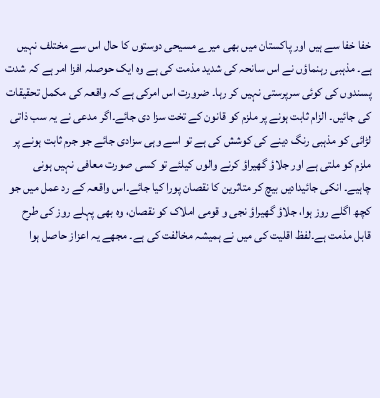خفا خفا سے ہیں اور پاکستان میں بھی میرے مسیحی دوستوں کا حال اس سے مختلف نہیں ہے۔ مذہبی رہنماؤں نے اس سانحہ کی شدید مذمت کی ہے وہ ایک حوصلہ افزا امر ہے کہ شدت پسندوں کی کوئی سرپرستی نہیں کر رہا۔ ضرورت اس امرکی ہے کہ واقعہ کی مکمل تحقیقات کی جائیں۔ الزام ثابت ہونے پر ملزم کو قانون کے تخت سزا دی جائے۔اگر مدعی نے یہ سب ذاتی لڑائی کو مذہبی رنگ دینے کی کوشش کی ہے تو اسے وہی سزادی جائے جو جرم ثابت ہونے پر ملزم کو ملتی ہے اور جلاؤ گھیراؤ کرنے والوں کیلئے تو کسی صورت معافی نہیں ہونی چاہیے۔ انکی جائیدادیں بیچ کر متاثرین کا نقصان پورا کیا جائے۔اس واقعہ کے رد عمل میں جو کچھ اگلے روز ہوا، جلاؤ گھیراؤ نجی و قومی املاک کو نقصان، وہ بھی پہلے روز کی طرح قابل مذمت ہے۔لفظ اقلیت کی میں نے ہمیشہ مخالفت کی ہے۔ مجھے یہ اعزاز حاصل ہوا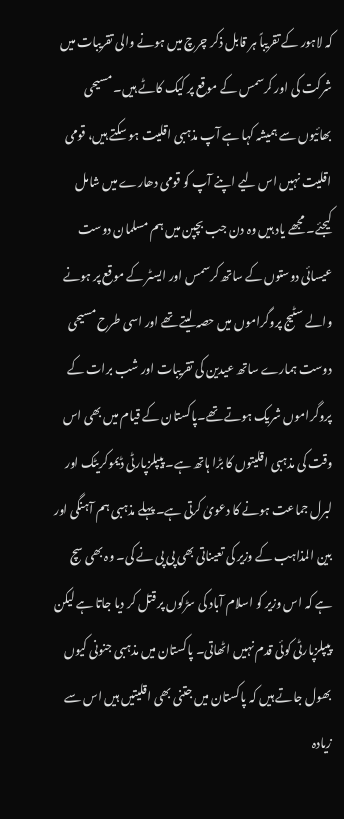کہ لاہور کے تقریباً ہر قابل ذکر چرچ میں ہونے والی تقریبات میں شرکت کی اور کرسمس کے موقع پر کیک کاٹے ہیں۔ مسیحی بھائیوں سے ہمیشہ کہا ہے آپ مذہبی اقلیت ہو سکتے ہیں، قومی اقلیت نہیں اس لیے اپنے آپ کو قومی دھارے میں شامل کیجئے۔ مجھے یاد ہیں وہ دن جب بچپن میں ہم مسلمان دوست عیسائی دوستوں کے ساتھ کرسمس اور ایسٹر کے موقع پر ہونے والے سٹیج پروگراموں میں حصہ لیتے تھے اور اسی طرح مسیحی دوست ہمارے ساتھ عیدین کی تقریبات اور شب برات کے پروگراموں شریک ہوتے تھے۔پاکستان کے قیام میں بھی اس وقت کی مذہبی اقلیتوں کا بڑا ہاتھ ہے۔ پیپلزپارٹی ڈیموکریٹک اور لبرل جماعت ہونے کا دعویٰ کرتی ہے۔ پہلے مذہبی ہم آہنگی اور بین المذاہب کے وزیر کی تعیناتی بھی پی پی نے کی۔ وہ بھی سچ ہے کہ اس وزیر کو اسلام آباد کی سڑکوں پر قتل کر دیا جاتا ہے لیکن پیپلزپارٹی کوئی قدم نہیں اٹھاتی۔ پاکستان میں مذہبی جنونی کیوں بھول جاتے ہیں کہ پاکستان میں جتنی بھی اقلیتیں ہیں اس سے زیادہ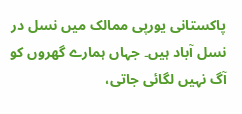پاکستانی یورپی ممالک میں نسل در نسل آباد ہیں۔ جہاں ہمارے گھروں کو آگ نہیں لگائی جاتی،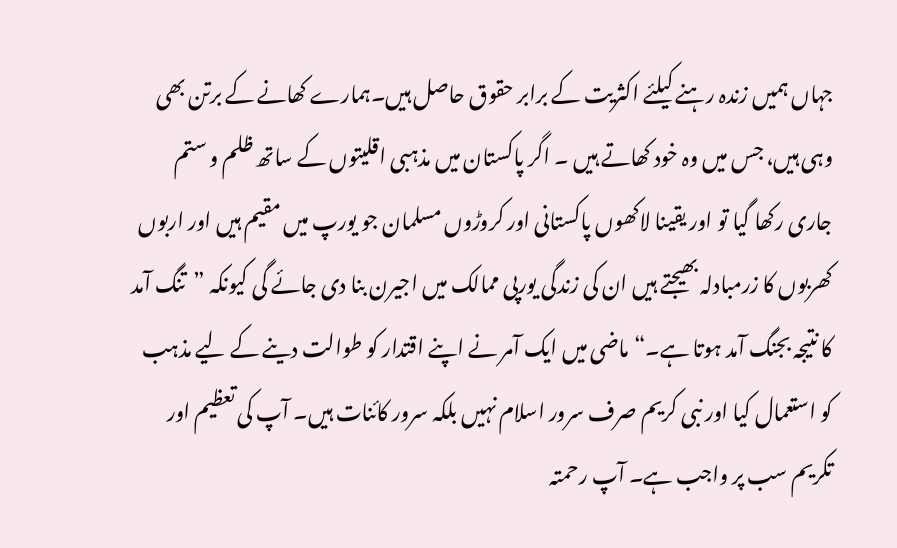جہاں ہمیں زندہ رہنے کیلئے اکثریت کے برابر حقوق حاصل ہیں۔ہمارے کھانے کے برتن بھی وہی ہیں، جس میں وہ خود کھاتے ہیں ۔ اگر پاکستان میں مذہبی اقلیتوں کے ساتھ ظلم و ستم جاری رکھا گیا تو اور یقینا لاکھوں پاکستانی اور کروڑوں مسلمان جو یورپ میں مقیم ہیں اور اربوں کھربوں کا زرمبادلہ بھیجتے ہیں ان کی زندگی یورپی ممالک میں اجیرن بنا دی جائے گی کیونکہ ”تنگ آمد کا نتیجہ بجنگ آمد ہوتا ہے۔“ماضی میں ایک آمر نے اپنے اقتدار کو طوالت دینے کے لیے مذہب کو استعمال کیا اور نبی کریم صرف سرور اسلام نہیں بلکہ سرور کائنات ہیں۔ آپ کی تعظیم اور تکریم سب پر واجب ہے۔ آپ رحمتہ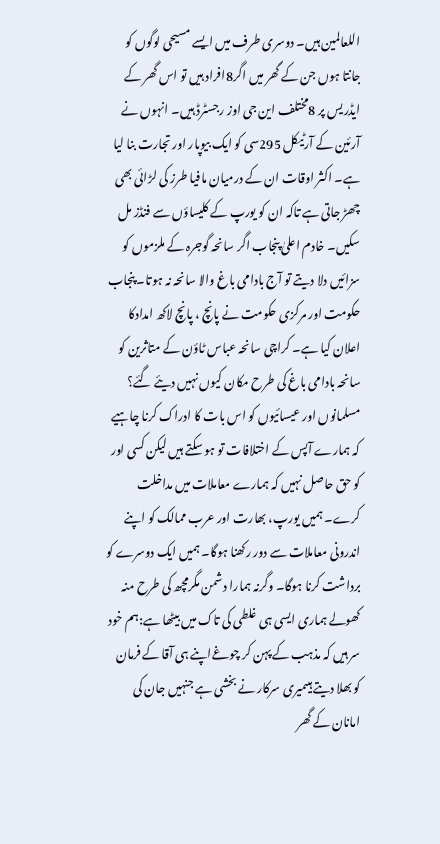اللعالمین ہیں۔ دوسری طرف میں ایسے مسیحی لوگوں کو جانتا ہوں جن کے گھر میں اگر8افراد ہیں تو اس گھر کے ایڈریس پر 8مختلف این جی اوز رجسٹرڈ ہیں۔ انہوں نے آرئین کے آرٹیکل 295سی کو ایک بیوپار اور تجارت بنا لیا ہے۔ اکثر اوقات ان کے درمیان مافیا طرز کی لڑائی بھی چھڑ جاتی ہے تاکہ ان کو یورپ کے کلیساؤں سے فنڈز مل سکیں۔ خادم اعلیٰ پنجاب اگر سانحہ گوجرہ کے ملزموں کو سزائیں دلا دیتے تو آج بادامی باغ والا سانحہ نہ ہوتا۔ پنجاب حکومت اور مرکزی حکومت نے پانچ ، پانچ لاکھ امدادکا اعلان کیا ہے۔ کراچی سانحہ عباس ٹاؤن کے متاثرین کو سانحہ بادامی باغ کی طرح مکان کیوں نہیں دیئے گئے؟ مسلمانوں اور عیسائیوں کو اس بات کا ادراک کرنا چاہیے کہ ہمارے آپس کے اختلافات تو ہو سکتے ہیں لیکن کسی اور کو حق حاصل نہیں کہ ہمارے معاملات میں مداخلت کرے۔ ہمیں یورپ، بھارت اور عرب ممالک کو اپنے اندرونی معاملات سے دور رکھنا ہوگا۔ ہمیں ایک دوسرے کو برداشت کرنا ہوگا۔ وگرنہ ہمارا دشمن مگرمچھ کی طرح منہ کھولے ہماری ایسی ہی غلطی کی تاک میں بیٹھا ہے:ہم خود سر ہیں کہ مذہب کے پہن کر چوغےاپنے ہی آقا کے فرمان کو بھلا دیتے ہیںمیری سرکار نے بخشی ہے جنہیں جان کی امانان کے گھر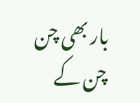بار بھی چن چن کے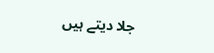جلا دیتے ہیں